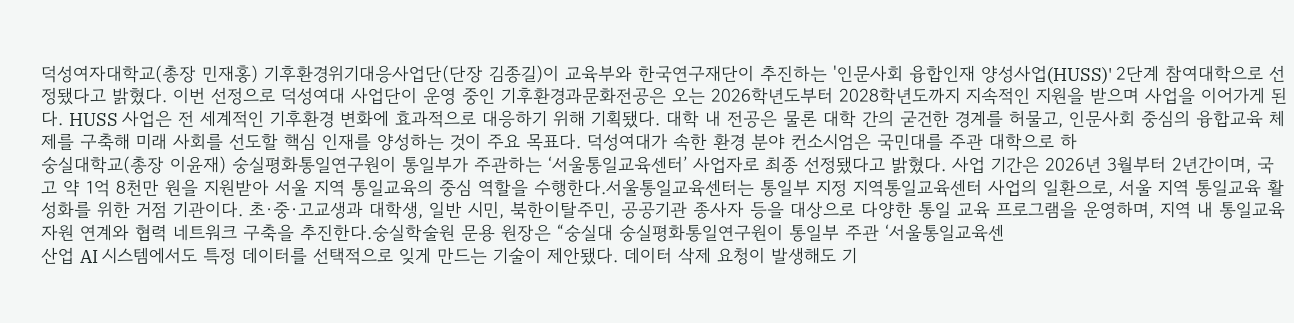덕성여자대학교(총장 민재홍) 기후환경위기대응사업단(단장 김종길)이 교육부와 한국연구재단이 추진하는 '인문사회 융합인재 양성사업(HUSS)' 2단계 참여대학으로 선정됐다고 밝혔다. 이번 선정으로 덕성여대 사업단이 운영 중인 기후환경과문화전공은 오는 2026학년도부터 2028학년도까지 지속적인 지원을 받으며 사업을 이어가게 된다. HUSS 사업은 전 세계적인 기후환경 변화에 효과적으로 대응하기 위해 기획됐다. 대학 내 전공은 물론 대학 간의 굳건한 경계를 허물고, 인문사회 중심의 융합교육 체제를 구축해 미래 사회를 선도할 핵심 인재를 양성하는 것이 주요 목표다. 덕성여대가 속한 환경 분야 컨소시엄은 국민대를 주관 대학으로 하
숭실대학교(총장 이윤재) 숭실평화통일연구원이 통일부가 주관하는 ‘서울통일교육센터’ 사업자로 최종 선정됐다고 밝혔다. 사업 기간은 2026년 3월부터 2년간이며, 국고 약 1억 8천만 원을 지원받아 서울 지역 통일교육의 중심 역할을 수행한다.서울통일교육센터는 통일부 지정 지역통일교육센터 사업의 일환으로, 서울 지역 통일교육 활성화를 위한 거점 기관이다. 초·중·고교생과 대학생, 일반 시민, 북한이탈주민, 공공기관 종사자 등을 대상으로 다양한 통일 교육 프로그램을 운영하며, 지역 내 통일교육 자원 연계와 협력 네트워크 구축을 추진한다.숭실학술원 문용 원장은 “숭실대 숭실평화통일연구원이 통일부 주관 ‘서울통일교육센
산업 AI 시스템에서도 특정 데이터를 선택적으로 잊게 만드는 기술이 제안됐다. 데이터 삭제 요청이 발생해도 기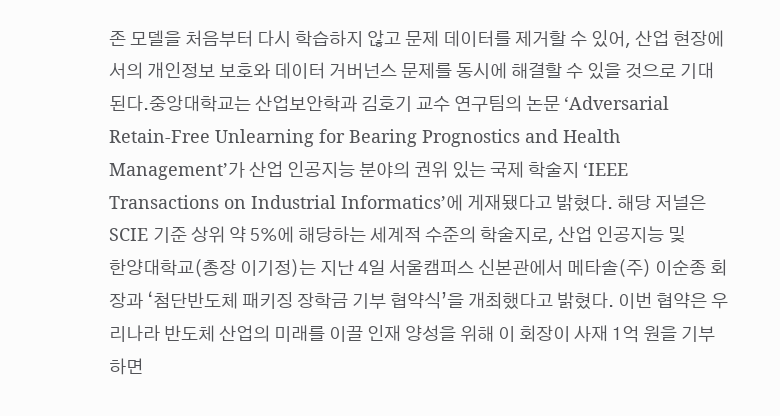존 모델을 처음부터 다시 학습하지 않고 문제 데이터를 제거할 수 있어, 산업 현장에서의 개인정보 보호와 데이터 거버넌스 문제를 동시에 해결할 수 있을 것으로 기대된다.중앙대학교는 산업보안학과 김호기 교수 연구팀의 논문 ‘Adversarial Retain-Free Unlearning for Bearing Prognostics and Health Management’가 산업 인공지능 분야의 권위 있는 국제 학술지 ‘IEEE Transactions on Industrial Informatics’에 게재됐다고 밝혔다. 해당 저널은 SCIE 기준 상위 약 5%에 해당하는 세계적 수준의 학술지로, 산업 인공지능 및
한양대학교(총장 이기정)는 지난 4일 서울캠퍼스 신본관에서 메타솔(주) 이순종 회장과 ‘첨단반도체 패키징 장학금 기부 협약식’을 개최했다고 밝혔다. 이번 협약은 우리나라 반도체 산업의 미래를 이끌 인재 양성을 위해 이 회장이 사재 1억 원을 기부하면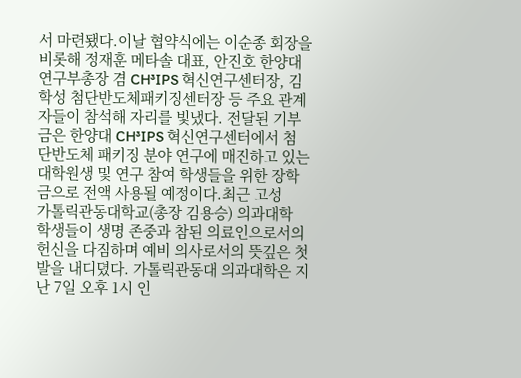서 마련됐다.이날 협약식에는 이순종 회장을 비롯해 정재훈 메타솔 대표, 안진호 한양대 연구부총장 겸 CH³IPS 혁신연구센터장, 김학성 첨단반도체패키징센터장 등 주요 관계자들이 참석해 자리를 빛냈다. 전달된 기부금은 한양대 CH³IPS 혁신연구센터에서 첨단반도체 패키징 분야 연구에 매진하고 있는 대학원생 및 연구 참여 학생들을 위한 장학금으로 전액 사용될 예정이다.최근 고성
가톨릭관동대학교(총장 김용승) 의과대학 학생들이 생명 존중과 참된 의료인으로서의 헌신을 다짐하며 예비 의사로서의 뜻깊은 첫발을 내디뎠다. 가톨릭관동대 의과대학은 지난 7일 오후 1시 인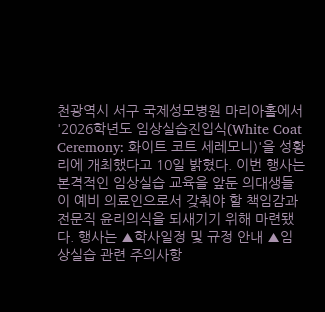천광역시 서구 국제성모병원 마리아홀에서 '2026학년도 임상실습진입식(White Coat Ceremony: 화이트 코트 세레모니)'을 성황리에 개최했다고 10일 밝혔다. 이번 행사는 본격적인 임상실습 교육을 앞둔 의대생들이 예비 의료인으로서 갖춰야 할 책임감과 전문직 윤리의식을 되새기기 위해 마련됐다. 행사는 ▲학사일정 및 규정 안내 ▲임상실습 관련 주의사항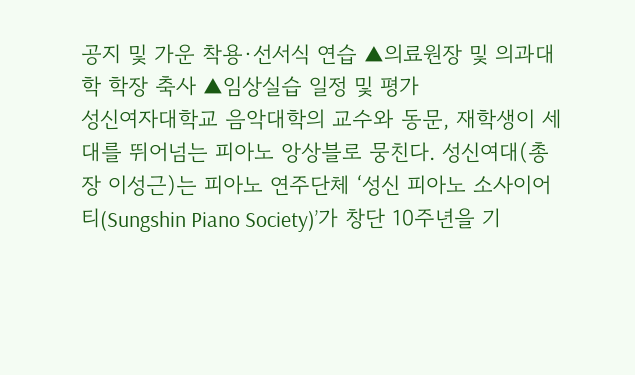공지 및 가운 착용·선서식 연습 ▲의료원장 및 의과대학 학장 축사 ▲임상실습 일정 및 평가
성신여자대학교 음악대학의 교수와 동문, 재학생이 세대를 뛰어넘는 피아노 앙상블로 뭉친다. 성신여대(총장 이성근)는 피아노 연주단체 ‘성신 피아노 소사이어티(Sungshin Piano Society)’가 창단 10주년을 기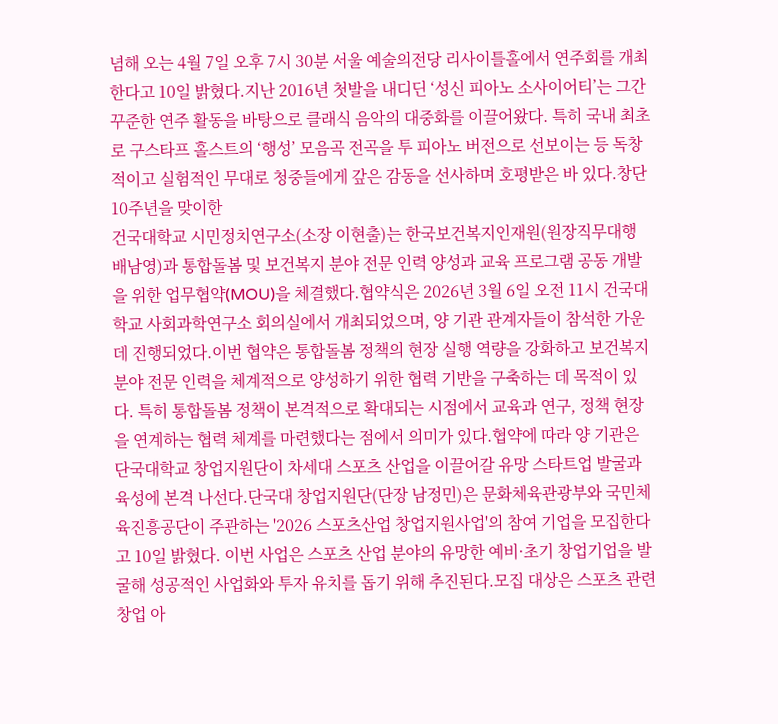념해 오는 4월 7일 오후 7시 30분 서울 예술의전당 리사이틀홀에서 연주회를 개최한다고 10일 밝혔다.지난 2016년 첫발을 내디딘 ‘성신 피아노 소사이어티’는 그간 꾸준한 연주 활동을 바탕으로 클래식 음악의 대중화를 이끌어왔다. 특히 국내 최초로 구스타프 홀스트의 ‘행성’ 모음곡 전곡을 투 피아노 버전으로 선보이는 등 독창적이고 실험적인 무대로 청중들에게 갚은 감동을 선사하며 호평받은 바 있다.창단 10주년을 맞이한
건국대학교 시민정치연구소(소장 이현출)는 한국보건복지인재원(원장직무대행 배남영)과 통합돌봄 및 보건복지 분야 전문 인력 양성과 교육 프로그램 공동 개발을 위한 업무협약(MOU)을 체결했다.협약식은 2026년 3월 6일 오전 11시 건국대학교 사회과학연구소 회의실에서 개최되었으며, 양 기관 관계자들이 참석한 가운데 진행되었다.이번 협약은 통합돌봄 정책의 현장 실행 역량을 강화하고 보건복지 분야 전문 인력을 체계적으로 양성하기 위한 협력 기반을 구축하는 데 목적이 있다. 특히 통합돌봄 정책이 본격적으로 확대되는 시점에서 교육과 연구, 정책 현장을 연계하는 협력 체계를 마련했다는 점에서 의미가 있다.협약에 따라 양 기관은
단국대학교 창업지원단이 차세대 스포츠 산업을 이끌어갈 유망 스타트업 발굴과 육성에 본격 나선다.단국대 창업지원단(단장 남정민)은 문화체육관광부와 국민체육진흥공단이 주관하는 '2026 스포츠산업 창업지원사업'의 참여 기업을 모집한다고 10일 밝혔다. 이번 사업은 스포츠 산업 분야의 유망한 예비·초기 창업기업을 발굴해 성공적인 사업화와 투자 유치를 돕기 위해 추진된다.모집 대상은 스포츠 관련 창업 아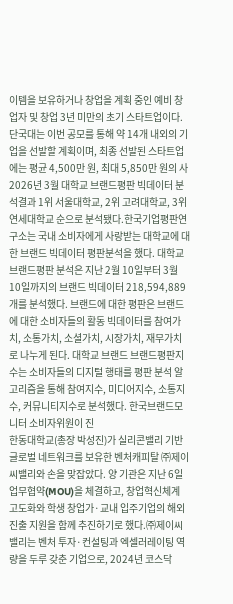이템을 보유하거나 창업을 계획 중인 예비 창업자 및 창업 3년 미만의 초기 스타트업이다. 단국대는 이번 공모를 통해 약 14개 내외의 기업을 선발할 계획이며, 최종 선발된 스타트업에는 평균 4,500만 원, 최대 5,850만 원의 사
2026년 3월 대학교 브랜드평판 빅데이터 분석결과 1위 서울대학교, 2위 고려대학교, 3위 연세대학교 순으로 분석됐다.한국기업평판연구소는 국내 소비자에게 사랑받는 대학교에 대한 브랜드 빅데이터 평판분석을 했다. 대학교 브랜드평판 분석은 지난 2월 10일부터 3월 10일까지의 브랜드 빅데이터 218,594,889개를 분석했다. 브랜드에 대한 평판은 브랜드에 대한 소비자들의 활동 빅데이터를 참여가치, 소통가치, 소셜가치, 시장가치, 재무가치로 나누게 된다. 대학교 브랜드 브랜드평판지수는 소비자들의 디지털 행태를 평판 분석 알고리즘을 통해 참여지수, 미디어지수, 소통지수, 커뮤니티지수로 분석했다. 한국브랜드모니터 소비자위원이 진
한동대학교(총장 박성진)가 실리콘밸리 기반 글로벌 네트워크를 보유한 벤처캐피탈 ㈜제이씨밸리와 손을 맞잡았다. 양 기관은 지난 6일 업무협약(MOU)을 체결하고, 창업혁신체계 고도화와 학생 창업가·교내 입주기업의 해외 진출 지원을 함께 추진하기로 했다.㈜제이씨밸리는 벤처 투자·컨설팅과 엑셀러레이팅 역량을 두루 갖춘 기업으로, 2024년 코스닥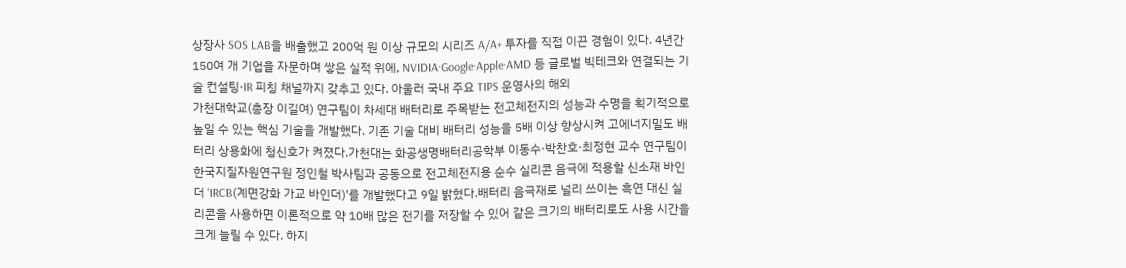상장사 SOS LAB을 배출했고 200억 원 이상 규모의 시리즈 A/A+ 투자를 직접 이끈 경험이 있다. 4년간 150여 개 기업을 자문하며 쌓은 실적 위에, NVIDIA·Google·Apple·AMD 등 글로벌 빅테크와 연결되는 기술 컨설팅·IR 피칭 채널까지 갖추고 있다. 아울러 국내 주요 TIPS 운영사의 해외
가천대학교(총장 이길여) 연구팀이 차세대 배터리로 주목받는 전고체전지의 성능과 수명을 획기적으로 높일 수 있는 핵심 기술을 개발했다. 기존 기술 대비 배터리 성능을 5배 이상 향상시켜 고에너지밀도 배터리 상용화에 청신호가 켜졌다.가천대는 화공생명배터리공학부 이동수·박찬호·최정현 교수 연구팀이 한국지질자원연구원 정인철 박사팀과 공동으로 전고체전지용 순수 실리콘 음극에 적용할 신소재 바인더 'IRCB(계면강화 가교 바인더)'를 개발했다고 9일 밝혔다.배터리 음극재로 널리 쓰이는 흑연 대신 실리콘을 사용하면 이론적으로 약 10배 많은 전기를 저장할 수 있어 같은 크기의 배터리로도 사용 시간을 크게 늘릴 수 있다. 하지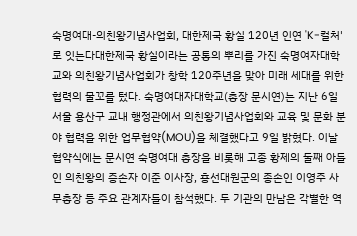숙명여대-의친왕기념사업회, 대한제국 황실 120년 인연 'K-컬처'로 잇는다대한제국 황실이라는 공통의 뿌리를 가진 숙명여자대학교와 의친왕기념사업회가 창학 120주년을 맞아 미래 세대를 위한 협력의 물꼬를 텄다. 숙명여대자대학교(총장 문시연)는 지난 6일 서울 용산구 교내 행정관에서 의친왕기념사업회와 교육 및 문화 분야 협력을 위한 업무협약(MOU)을 체결했다고 9일 밝혔다. 이날 협약식에는 문시연 숙명여대 총장을 비롯해 고종 황제의 둘째 아들인 의친왕의 증손자 이준 이사장, 흥선대원군의 종손인 이영주 사무총장 등 주요 관계자들이 참석했다. 두 기관의 만남은 각별한 역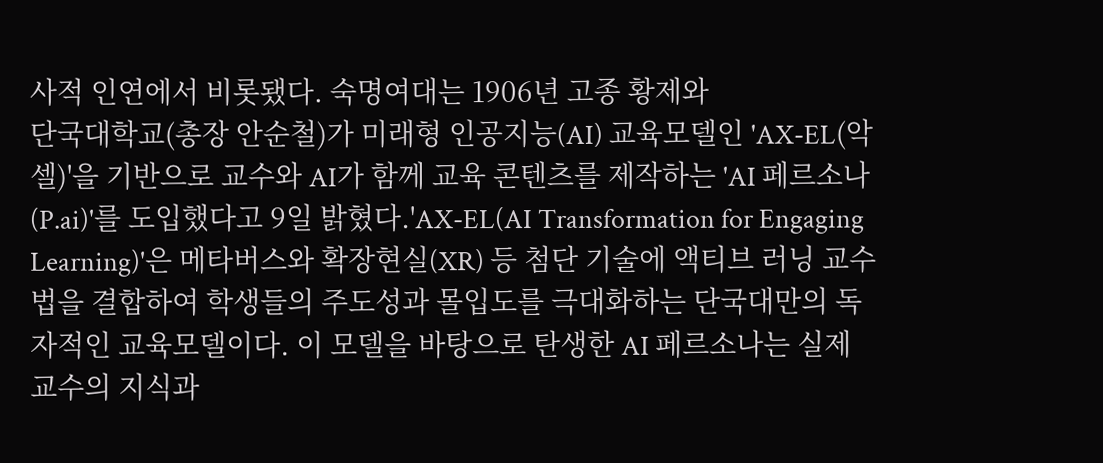사적 인연에서 비롯됐다. 숙명여대는 1906년 고종 황제와
단국대학교(총장 안순철)가 미래형 인공지능(AI) 교육모델인 'AX-EL(악셀)'을 기반으로 교수와 AI가 함께 교육 콘텐츠를 제작하는 'AI 페르소나(P.ai)'를 도입했다고 9일 밝혔다.'AX-EL(AI Transformation for Engaging Learning)'은 메타버스와 확장현실(XR) 등 첨단 기술에 액티브 러닝 교수법을 결합하여 학생들의 주도성과 몰입도를 극대화하는 단국대만의 독자적인 교육모델이다. 이 모델을 바탕으로 탄생한 AI 페르소나는 실제 교수의 지식과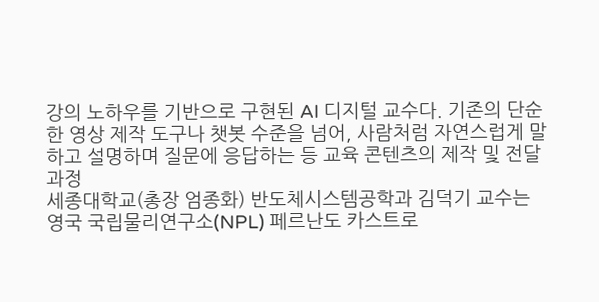강의 노하우를 기반으로 구현된 AI 디지털 교수다. 기존의 단순한 영상 제작 도구나 챗봇 수준을 넘어, 사람처럼 자연스럽게 말하고 설명하며 질문에 응답하는 등 교육 콘텐츠의 제작 및 전달 과정
세종대학교(총장 엄종화) 반도체시스템공학과 김덕기 교수는 영국 국립물리연구소(NPL) 페르난도 카스트로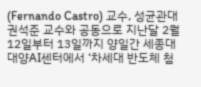(Fernando Castro) 교수, 성균관대 권석준 교수와 공동으로 지난달 2월 12일부터 13일까지 양일간 세종대 대양AI센터에서 ‘차세대 반도체 첨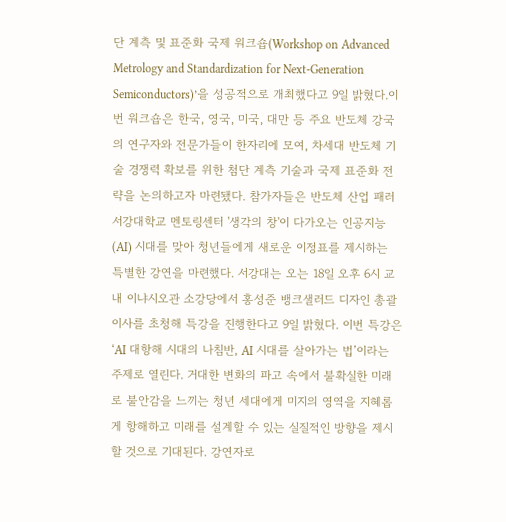단 계측 및 표준화 국제 워크숍(Workshop on Advanced Metrology and Standardization for Next-Generation Semiconductors)’을 성공적으로 개최했다고 9일 밝혔다.이번 워크숍은 한국, 영국, 미국, 대만 등 주요 반도체 강국의 연구자와 전문가들이 한자리에 모여, 차세대 반도체 기술 경쟁력 확보를 위한 첨단 계측 기술과 국제 표준화 전략을 논의하고자 마련됐다. 참가자들은 반도체 산업 패러
서강대학교 멘토링센터 '생각의 창'이 다가오는 인공지능(AI) 시대를 맞아 청년들에게 새로운 이정표를 제시하는 특별한 강연을 마련했다. 서강대는 오는 18일 오후 6시 교내 이냐시오관 소강당에서 홍성준 뱅크샐러드 디자인 총괄이사를 초청해 특강을 진행한다고 9일 밝혔다. 이번 특강은 ‘AI 대항해 시대의 나침반, AI 시대를 살아가는 법’이라는 주제로 열린다. 거대한 변화의 파고 속에서 불확실한 미래로 불안감을 느끼는 청년 세대에게 미지의 영역을 지혜롭게 항해하고 미래를 설계할 수 있는 실질적인 방향을 제시할 것으로 기대된다. 강연자로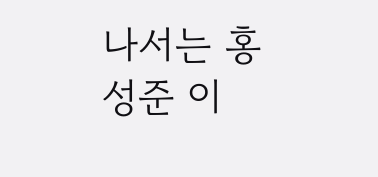나서는 홍성준 이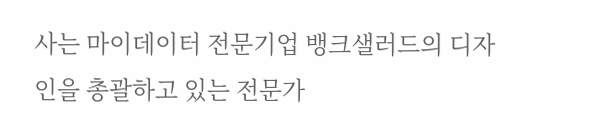사는 마이데이터 전문기업 뱅크샐러드의 디자인을 총괄하고 있는 전문가